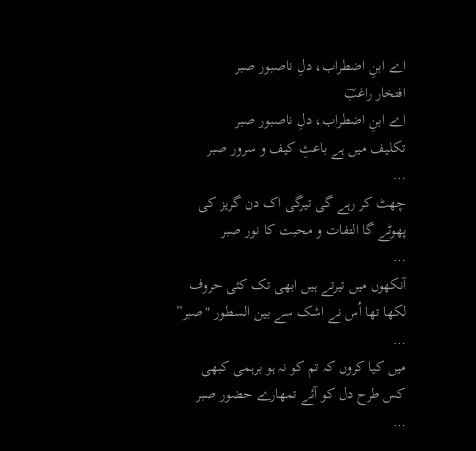اے ابنِ اضطراب، دلِ ناصبور صبر
افتخار راغبؔ
اے ابنِ اضطراب، دلِ ناصبور صبر
تکلیف میں ہے باعثِ کیف و سرور صبر
…
چھٹ کر رہے گی تیرگی اک دن گریز کی
پھوٹے گا التفات و محبت کا نور صبر
…
آنکھوں میں تیرتے ہیں ابھی تک کئی حروف
لکھا تھا اُس نے اشک سے بین السطور "صبر”
…
میں کیا کروں کہ تم کو نہ ہو برہمی کبھی
کس طرح دل کو آئے تمھارے حضور صبر
…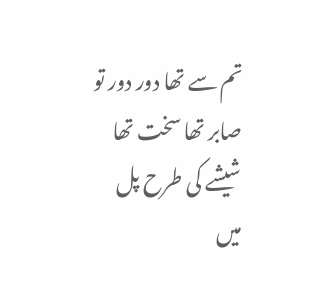تم سے تھا دور دور تو صابر تھا سخت تھا
شیشے کی طرح پل میں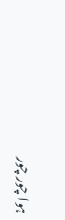ہوا چور چور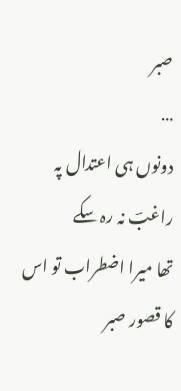صبر
…
دونوں ہی اعتدال پہ راغبؔ نہ رہ سکے
تھا میرا اضطراب تو اس کا قصور صبر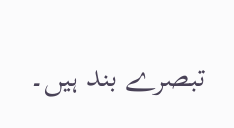تبصرے بند ہیں۔